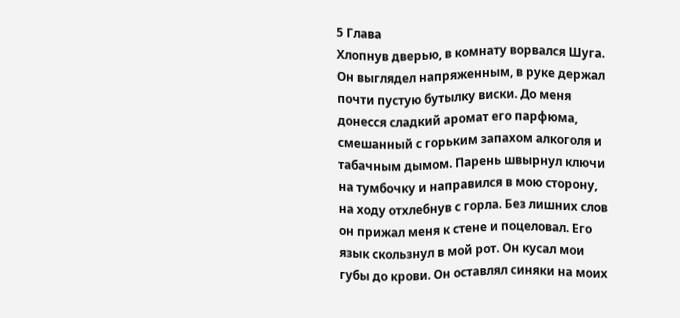5 Глава
Хлопнув дверью, в комнату ворвался Шуга. Он выглядел напряженным, в руке держал почти пустую бутылку виски. До меня донесся сладкий аромат его парфюма, смешанный с горьким запахом алкоголя и табачным дымом. Парень швырнул ключи на тумбочку и направился в мою сторону, на ходу отхлебнув с горла. Без лишних слов он прижал меня к стене и поцеловал. Его язык скользнул в мой рот. Он кусал мои губы до крови. Он оставлял синяки на моих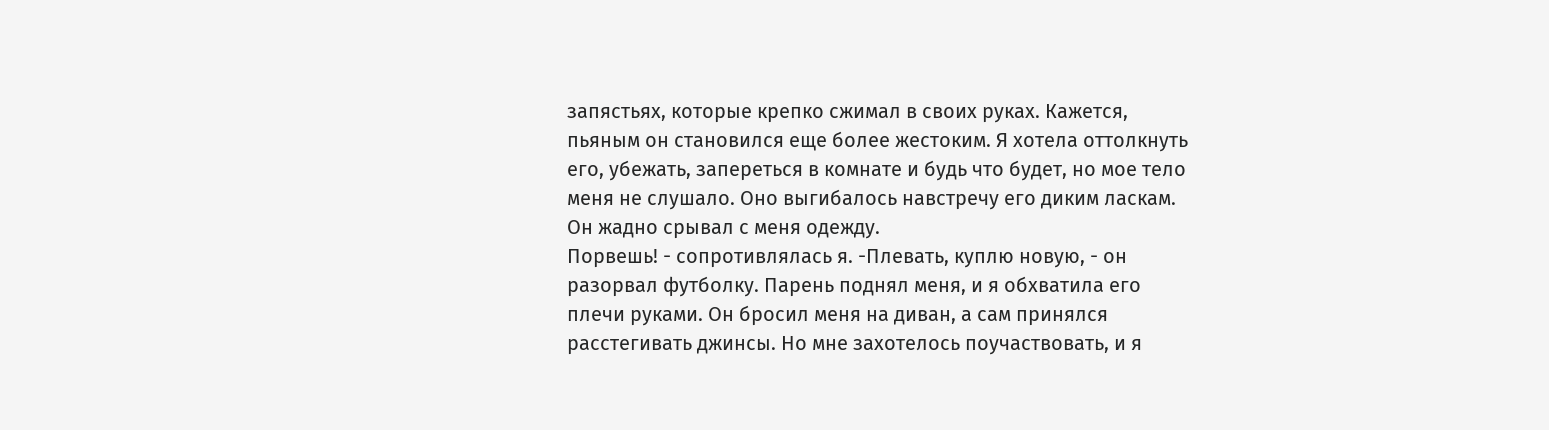запястьях, которые крепко сжимал в своих руках. Кажется, пьяным он становился еще более жестоким. Я хотела оттолкнуть его, убежать, запереться в комнате и будь что будет, но мое тело меня не слушало. Оно выгибалось навстречу его диким ласкам. Он жадно срывал с меня одежду.
Порвешь! - сопротивлялась я. -Плевать, куплю новую, - он разорвал футболку. Парень поднял меня, и я обхватила его плечи руками. Он бросил меня на диван, а сам принялся расстегивать джинсы. Но мне захотелось поучаствовать, и я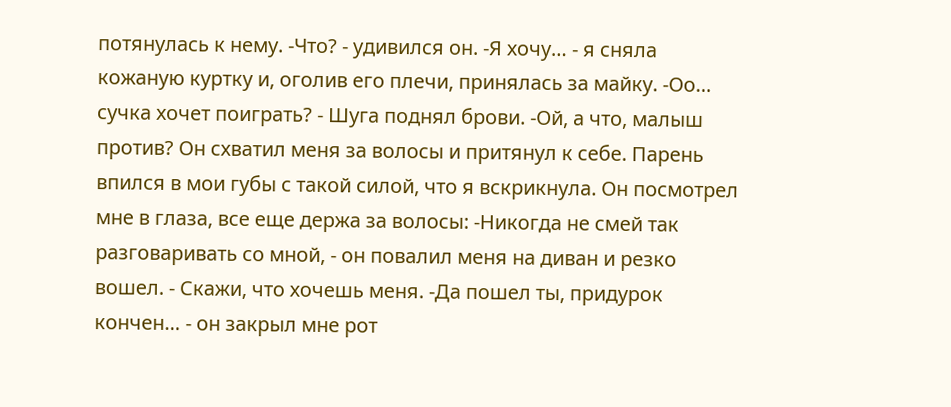потянулась к нему. -Что? - удивился он. -Я хочу… - я сняла кожаную куртку и, оголив его плечи, принялась за майку. -Оо… сучка хочет поиграть? - Шуга поднял брови. -Ой, а что, малыш против? Он схватил меня за волосы и притянул к себе. Парень впился в мои губы с такой силой, что я вскрикнула. Он посмотрел мне в глаза, все еще держа за волосы: -Никогда не смей так разговаривать со мной, - он повалил меня на диван и резко вошел. - Скажи, что хочешь меня. -Да пошел ты, придурок кончен… - он закрыл мне рот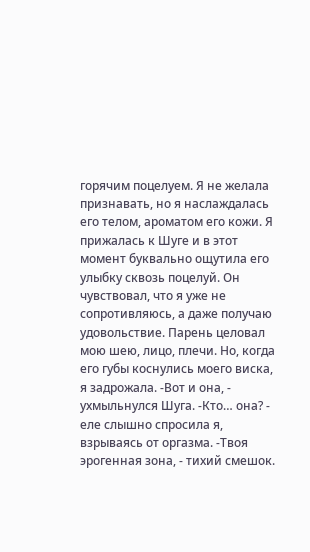горячим поцелуем. Я не желала признавать, но я наслаждалась его телом, ароматом его кожи. Я прижалась к Шуге и в этот момент буквально ощутила его улыбку сквозь поцелуй. Он чувствовал, что я уже не сопротивляюсь, а даже получаю удовольствие. Парень целовал мою шею, лицо, плечи. Но, когда его губы коснулись моего виска, я задрожала. -Вот и она, - ухмыльнулся Шуга. -Кто… она? - еле слышно спросила я, взрываясь от оргазма. -Твоя эрогенная зона, - тихий смешок.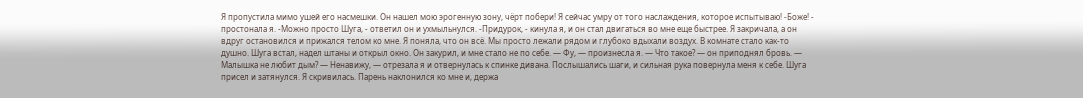Я пропустила мимо ушей его насмешки. Он нашел мою эрогенную зону, чёрт побери! Я сейчас умру от того наслаждения, которое испытываю! -Боже! - простонала я. -Можно просто Шуга, - ответил он и ухмыльнулся. -Придурок, - кинула я, и он стал двигаться во мне еще быстрее. Я закричала, а он вдруг остановился и прижался телом ко мне. Я поняла, что он всё. Мы просто лежали рядом и глубоко вдыхали воздух. В комнате стало как-то душно. Шуга встал, надел штаны и открыл окно. Он закурил, и мне стало не по себе. — Фу, — произнесла я. — Что такое? — он приподнял бровь. — Малышка не любит дым? — Ненавижу, — отрезала я и отвернулась к спинке дивана. Послышались шаги, и сильная рука повернула меня к себе. Шуга присел и затянулся. Я скривилась. Парень наклонился ко мне и, держа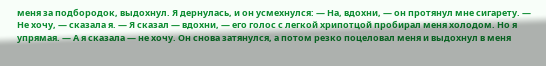меня за подбородок, выдохнул. Я дернулась, и он усмехнулся: — На, вдохни, — он протянул мне сигарету. — Не хочу, — сказала я. — Я сказал — вдохни, — его голос с легкой хрипотцой пробирал меня холодом. Но я упрямая. — А я сказала — не хочу. Он снова затянулся, а потом резко поцеловал меня и выдохнул в меня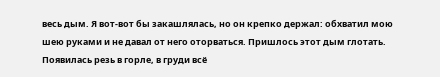весь дым. Я вот-вот бы закашлялась, но он крепко держал: обхватил мою шею руками и не давал от него оторваться. Пришлось этот дым глотать. Появилась резь в горле, в груди всё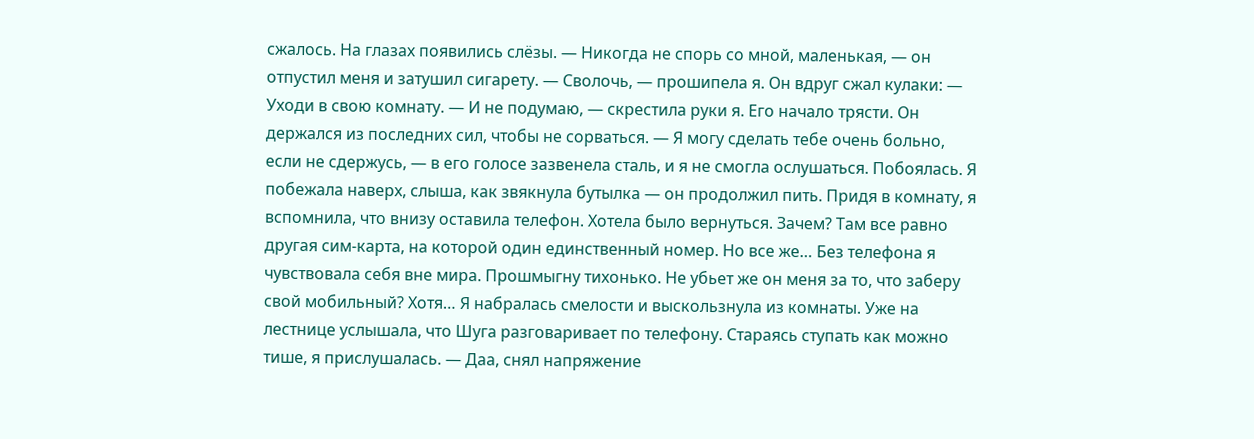сжалось. На глазах появились слёзы. — Никогда не спорь со мной, маленькая, — он отпустил меня и затушил сигарету. — Сволочь, — прошипела я. Он вдруг сжал кулаки: — Уходи в свою комнату. — И не подумаю, — скрестила руки я. Его начало трясти. Он держался из последних сил, чтобы не сорваться. — Я могу сделать тебе очень больно, если не сдержусь, — в его голосе зазвенела сталь, и я не смогла ослушаться. Побоялась. Я побежала наверх, слыша, как звякнула бутылка — он продолжил пить. Придя в комнату, я вспомнила, что внизу оставила телефон. Хотела было вернуться. Зачем? Там все равно другая сим-карта, на которой один единственный номер. Но все же… Без телефона я чувствовала себя вне мира. Прошмыгну тихонько. Не убьет же он меня за то, что заберу свой мобильный? Хотя… Я набралась смелости и выскользнула из комнаты. Уже на лестнице услышала, что Шуга разговаривает по телефону. Стараясь ступать как можно тише, я прислушалась. — Даа, снял напряжение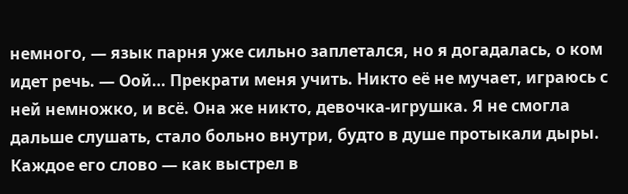немного, — язык парня уже сильно заплетался, но я догадалась, о ком идет речь. — Оой… Прекрати меня учить. Никто её не мучает, играюсь с ней немножко, и всё. Она же никто, девочка-игрушка. Я не смогла дальше слушать, стало больно внутри, будто в душе протыкали дыры. Каждое его слово — как выстрел в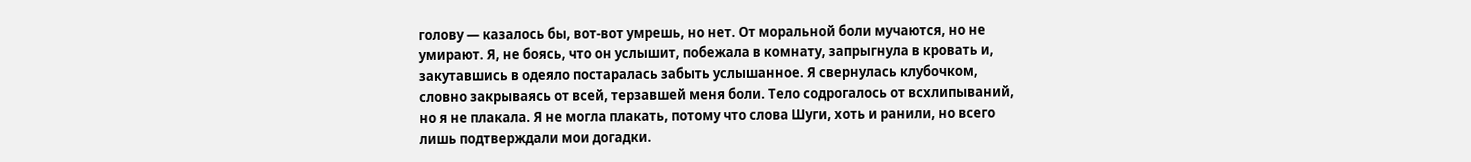голову — казалось бы, вот-вот умрешь, но нет. От моральной боли мучаются, но не умирают. Я, не боясь, что он услышит, побежала в комнату, запрыгнула в кровать и, закутавшись в одеяло постаралась забыть услышанное. Я свернулась клубочком, словно закрываясь от всей, терзавшей меня боли. Тело содрогалось от всхлипываний, но я не плакала. Я не могла плакать, потому что слова Шуги, хоть и ранили, но всего лишь подтверждали мои догадки.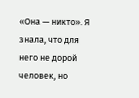«Она — никто». Я знала, что для него не дорой человек, но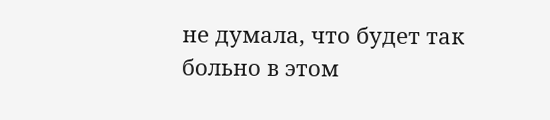не думала, что будет так больно в этом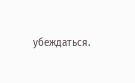убеждаться.